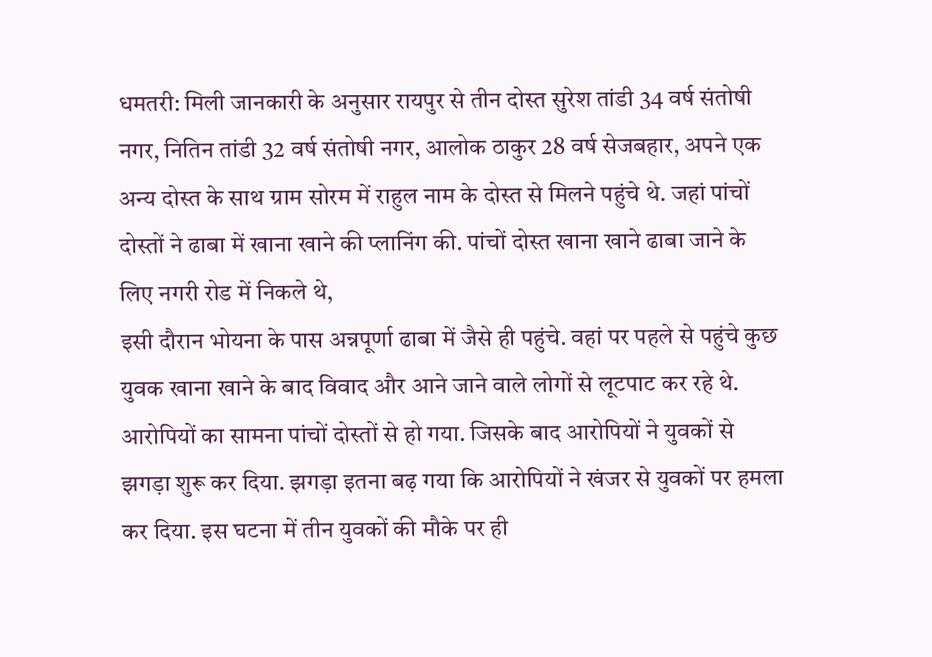धमतरी: मिली जानकारी के अनुसार रायपुर से तीन दोस्त सुरेश तांडी 34 वर्ष संतोषी नगर, नितिन तांडी 32 वर्ष संतोषी नगर, आलोक ठाकुर 28 वर्ष सेजबहार, अपने एक अन्य दोस्त के साथ ग्राम सोरम में राहुल नाम के दोस्त से मिलने पहुंचे थे. जहां पांचों दोस्तों ने ढाबा में खाना खाने की प्लानिंग की. पांचों दोस्त खाना खाने ढाबा जाने के लिए नगरी रोड में निकले थे,
इसी दौरान भोयना के पास अन्नपूर्णा ढाबा में जैसे ही पहुंचे. वहां पर पहले से पहुंचे कुछ युवक खाना खाने के बाद विवाद और आने जाने वाले लोगों से लूटपाट कर रहे थे. आरोपियों का सामना पांचों दोस्तों से हो गया. जिसके बाद आरोपियों ने युवकों से झगड़ा शुरू कर दिया. झगड़ा इतना बढ़ गया कि आरोपियों ने खंजर से युवकों पर हमला कर दिया. इस घटना में तीन युवकों की मौके पर ही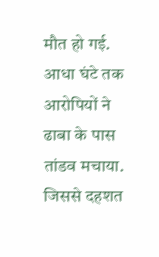मौत हो गई. आधा घंटे तक आरोपियों ने ढाबा के पास तांडव मचाया. जिससे दहशत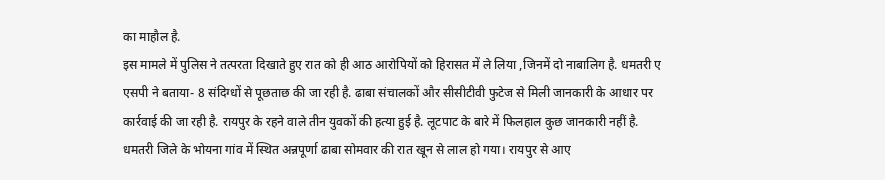का माहौल है.
इस मामले में पुलिस ने तत्परता दिखाते हुए रात को ही आठ आरोपियों को हिरासत में ले लिया ,जिनमें दो नाबालिग है. धमतरी ए एसपी ने बताया- 8 संदिग्धों से पूछताछ की जा रही है. ढाबा संचालकों और सीसीटीवी फुटेज से मिली जानकारी के आधार पर कार्रवाई की जा रही है. रायपुर के रहने वाले तीन युवकों की हत्या हुई है. लूटपाट के बारे में फिलहाल कुछ जानकारी नहीं है.
धमतरी जिले के भोयना गांव में स्थित अन्नपूर्णा ढाबा सोमवार की रात खून से लाल हो गया। रायपुर से आए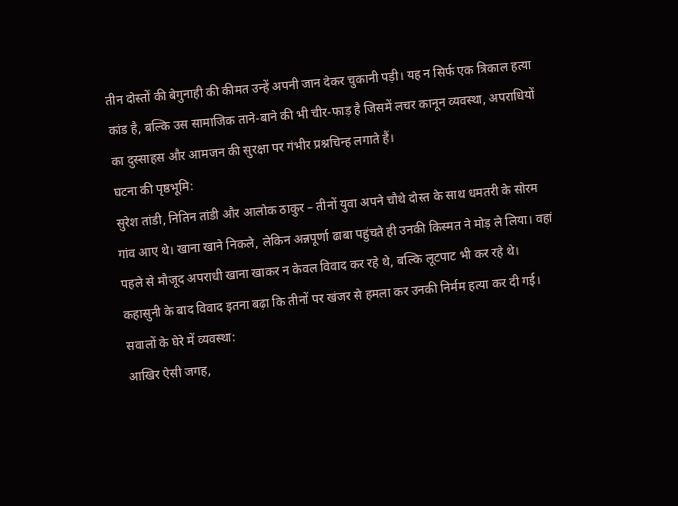तीन दोस्तों की बेगुनाही की कीमत उन्हें अपनी जान देकर चुकानी पड़ी। यह न सिर्फ एक त्रिकाल हत्या कांड है, बल्कि उस सामाजिक ताने-बाने की भी चीर-फाड़ है जिसमें लचर कानून व्यवस्था, अपराधियों का दुस्साहस और आमजन की सुरक्षा पर गंभीर प्रश्नचिन्ह लगाते हैं।
घटना की पृष्ठभूमि:
सुरेश तांडी, नितिन तांडी और आलोक ठाकुर – तीनों युवा अपने चौथे दोस्त के साथ धमतरी के सोरम गांव आए थे। खाना खाने निकले, लेकिन अन्नपूर्णा ढाबा पहुंचते ही उनकी किस्मत ने मोड़ ले लिया। वहां पहले से मौजूद अपराधी खाना खाकर न केवल विवाद कर रहे थे, बल्कि लूटपाट भी कर रहे थे। कहासुनी के बाद विवाद इतना बढ़ा कि तीनों पर खंजर से हमला कर उनकी निर्मम हत्या कर दी गई।
सवालों के घेरे में व्यवस्था:
आखिर ऐसी जगह,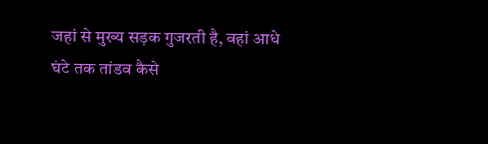जहां से मुख्य सड़क गुजरती है, वहां आधे घंटे तक तांडव कैसे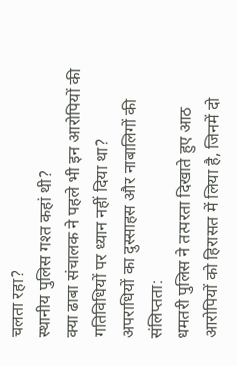चलता रहा?
स्थानीय पुलिस गश्त कहां थी?
क्या ढाबा संचालक ने पहले भी इन आरोपियों की गतिविधियों पर ध्यान नहीं दिया था?
अपराधियों का दुस्साहस और नाबालिगों की संलिप्तता:
धमतरी पुलिस ने तत्परता दिखाते हुए आठ आरोपियों को हिरासत में लिया है, जिनमें दो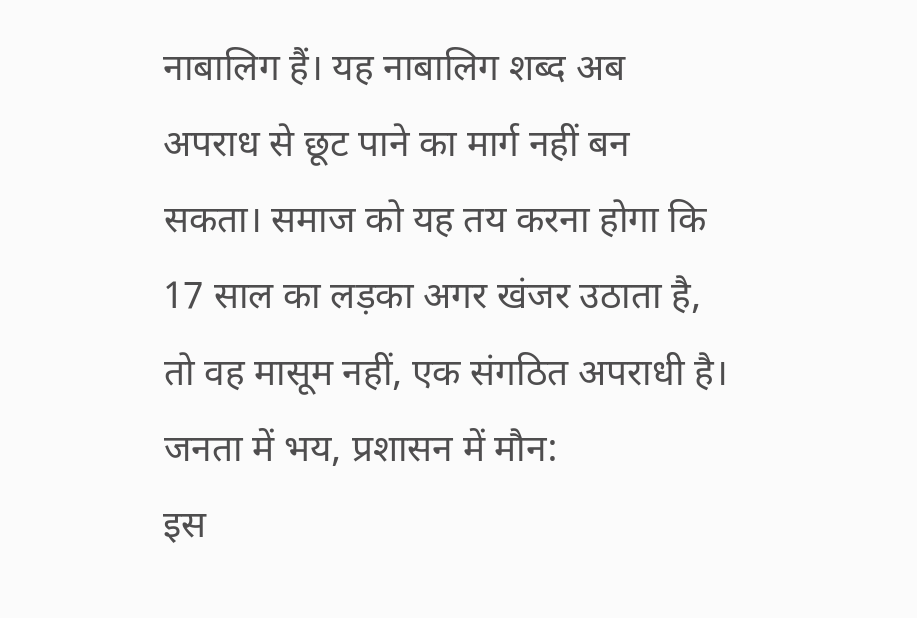नाबालिग हैं। यह नाबालिग शब्द अब अपराध से छूट पाने का मार्ग नहीं बन सकता। समाज को यह तय करना होगा कि 17 साल का लड़का अगर खंजर उठाता है, तो वह मासूम नहीं, एक संगठित अपराधी है।
जनता में भय, प्रशासन में मौन:
इस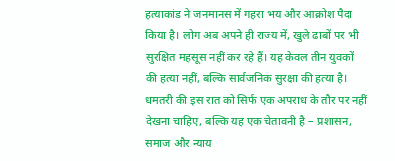हत्याकांड ने जनमानस में गहरा भय और आक्रोश पैदा किया है। लोग अब अपने ही राज्य में, खुले ढाबों पर भी सुरक्षित महसूस नहीं कर रहे हैं। यह केवल तीन युवकों की हत्या नहीं, बल्कि सार्वजनिक सुरक्षा की हत्या है।
धमतरी की इस रात को सिर्फ एक अपराध के तौर पर नहीं देखना चाहिए, बल्कि यह एक चेतावनी है – प्रशासन, समाज और न्याय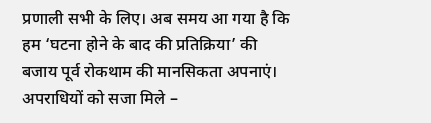प्रणाली सभी के लिए। अब समय आ गया है कि हम ‘घटना होने के बाद की प्रतिक्रिया’ की बजाय पूर्व रोकथाम की मानसिकता अपनाएं। अपराधियों को सजा मिले –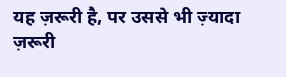यह ज़रूरी है, पर उससे भी ज़्यादा ज़रूरी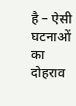है – ऐसी घटनाओं का दोहराव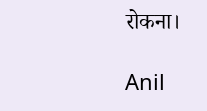रोकना।

Anil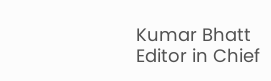Kumar Bhatt
Editor in Chief